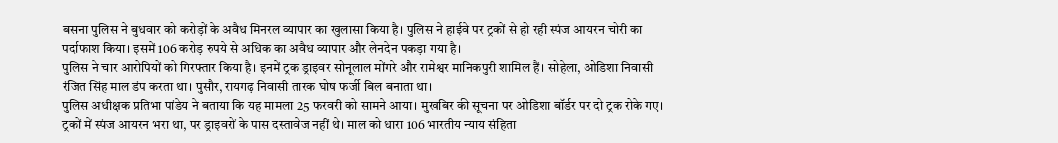बसना पुलिस ने बुधवार को करोड़ों के अवैध मिनरल व्यापार का खुलासा किया है। पुलिस ने हाईवे पर ट्रकों से हो रही स्पंज आयरन चोरी का पर्दाफाश किया। इसमें 106 करोड़ रुपये से अधिक का अवैध व्यापार और लेनदेन पकड़ा गया है।
पुलिस ने चार आरोपियों को गिरफ्तार किया है। इनमें ट्रक ड्राइवर सोनूलाल मोंगरे और रामेश्वर मानिकपुरी शामिल हैं। सोहेला, ओडिशा निवासी रंजित सिंह माल डंप करता था। पुसौर, रायगढ़ निवासी तारक घोष फर्जी बिल बनाता था।
पुलिस अधीक्षक प्रतिभा पांडेय ने बताया कि यह मामला 25 फरवरी को सामने आया। मुखबिर की सूचना पर ओडिशा बॉर्डर पर दो ट्रक रोके गए। ट्रकों में स्पंज आयरन भरा था, पर ड्राइवरों के पास दस्तावेज नहीं थे। माल को धारा 106 भारतीय न्याय संहिता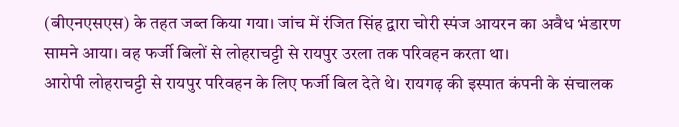(बीएनएसएस) के तहत जब्त किया गया। जांच में रंजित सिंह द्वारा चोरी स्पंज आयरन का अवैध भंडारण सामने आया। वह फर्जी बिलों से लोहराचट्टी से रायपुर उरला तक परिवहन करता था।
आरोपी लोहराचट्टी से रायपुर परिवहन के लिए फर्जी बिल देते थे। रायगढ़ की इस्पात कंपनी के संचालक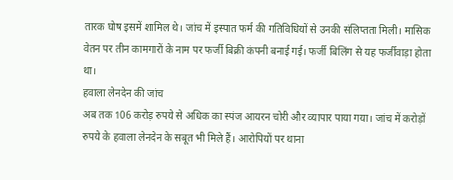तारक घोष इसमें शामिल थे। जांच में इस्पात फर्म की गतिविधियों से उनकी संलिप्तता मिली। मासिक वेतन पर तीन कामगारों के नाम पर फर्जी बिक्री कंपनी बनाई गई। फर्जी बिलिंग से यह फर्जीवाड़ा होता था।
हवाला लेनदेन की जांच
अब तक 106 करोड़ रुपये से अधिक का स्पंज आयरन चोरी और व्यापार पाया गया। जांच में करोड़ों रुपये के हवाला लेनदेन के सबूत भी मिले हैं। आरोपियों पर थाना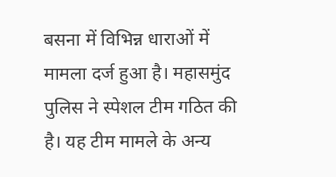बसना में विभिन्न धाराओं में मामला दर्ज हुआ है। महासमुंद पुलिस ने स्पेशल टीम गठित की है। यह टीम मामले के अन्य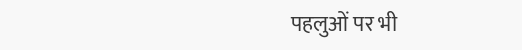पहलुओं पर भी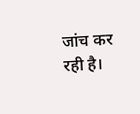जांच कर रही है।